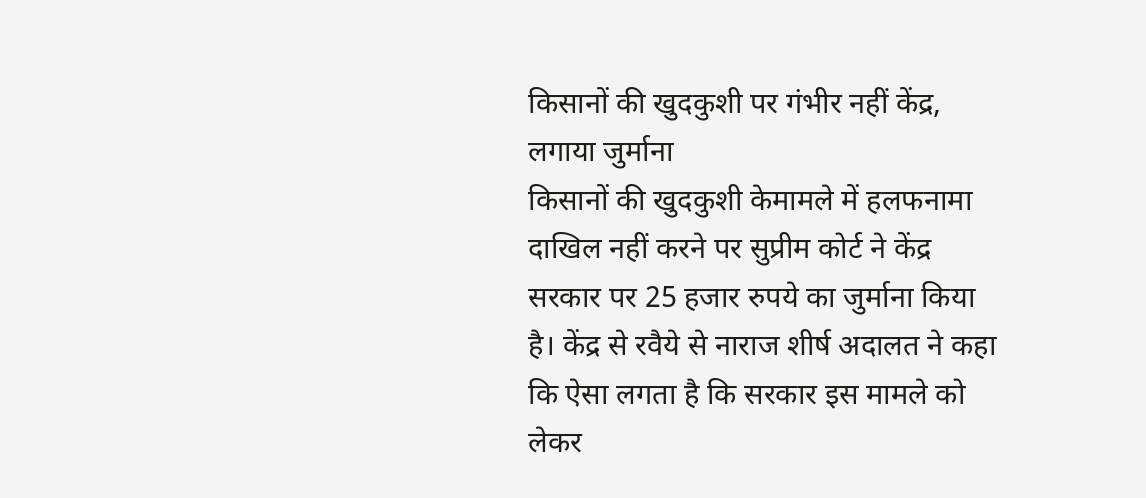किसानों की खुदकुशी पर गंभीर नहीं केंद्र, लगाया जुर्माना
किसानों की खुदकुशी केमामले में हलफनामा दाखिल नहीं करने पर सुप्रीम कोर्ट ने केंद्र सरकार पर 25 हजार रुपये का जुर्माना किया है। केंद्र से रवैये से नाराज शीर्ष अदालत ने कहा कि ऐसा लगता है कि सरकार इस मामले को लेकर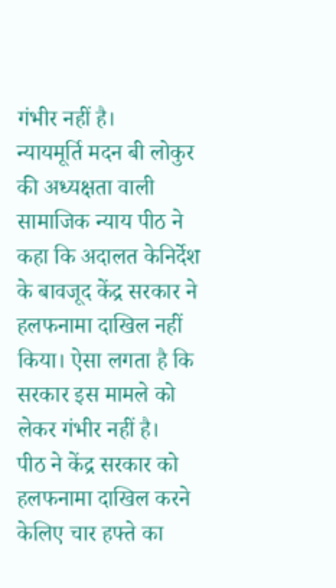गंभीर नहीं है।
न्यायमूर्ति मदन बी लोकुर की अध्यक्षता वाली सामाजिक न्याय पीठ ने कहा कि अदालत केनिर्देश के बावजूद केंद्र सरकार ने हलफनामा दाखिल नहीं किया। ऐसा लगता है कि सरकार इस मामले को लेकर गंभीर नहीं है।
पीठ ने केंद्र सरकार को हलफनामा दाखिल करने केलिए चार हफ्ते का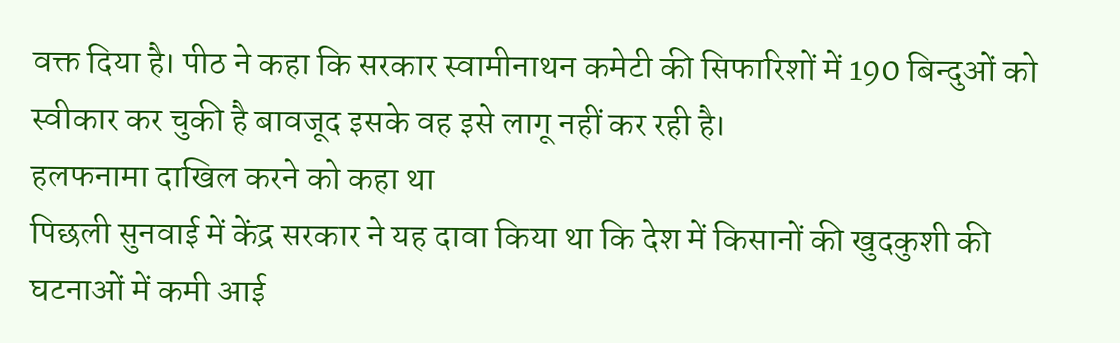वक्त दिया है। पीठ ने कहा कि सरकार स्वामीनाथन कमेटी की सिफारिशों में 190 बिन्दुओं को स्वीकार कर चुकी है बावजूद इसके वह इसे लागू नहीं कर रही है।
हलफनामा दाखिल करने को कहा था
पिछली सुनवाई में केंद्र सरकार ने यह दावा किया था कि देश में किसानों की खुदकुशी की घटनाओं में कमी आई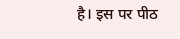है। इस पर पीठ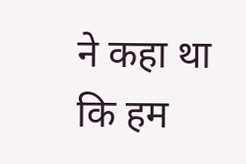ने कहा था कि हम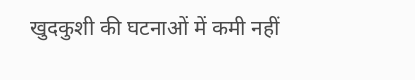खुदकुशी की घटनाओं में कमी नहीं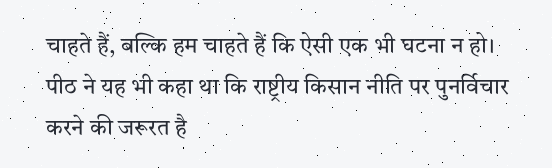चाहते हैं, बल्कि हम चाहते हैं कि ऐसी एक भी घटना न हो।
पीठ ने यह भी कहा था कि राष्ट्रीय किसान नीति पर पुनर्विचार करने की जरूरत है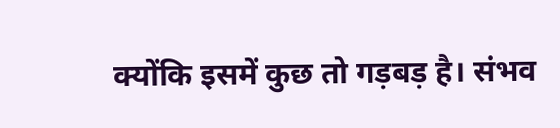क्योंकि इसमें कुछ तो गड़बड़ है। संभव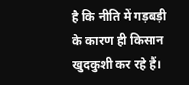है कि नीति में गड़बड़ी के कारण ही किसान खुदकुशी कर रहे हैं।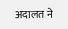अदालत ने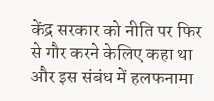केंद्र सरकार को नीति पर फिर से गौर करने केलिए कहा था और इस संबंध में हलफनामा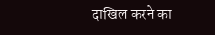दाखिल करने का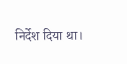निर्देश दिया था।